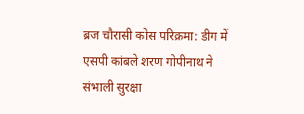ब्रज चौरासी कोस परिक्रमा: डीग में एसपी कांबले शरण गोपीनाथ ने संभाली सुरक्षा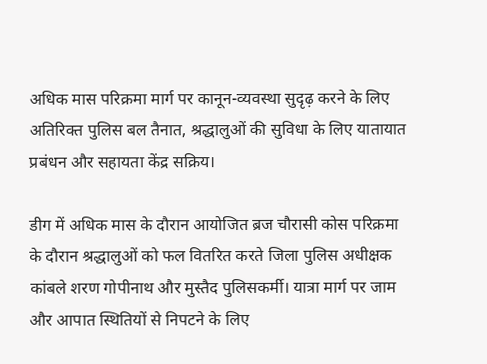अधिक मास परिक्रमा मार्ग पर कानून-व्यवस्था सुदृढ़ करने के लिए अतिरिक्त पुलिस बल तैनात, श्रद्धालुओं की सुविधा के लिए यातायात प्रबंधन और सहायता केंद्र सक्रिय।

डीग में अधिक मास के दौरान आयोजित ब्रज चौरासी कोस परिक्रमा के दौरान श्रद्धालुओं को फल वितरित करते जिला पुलिस अधीक्षक कांबले शरण गोपीनाथ और मुस्तैद पुलिसकर्मी। यात्रा मार्ग पर जाम और आपात स्थितियों से निपटने के लिए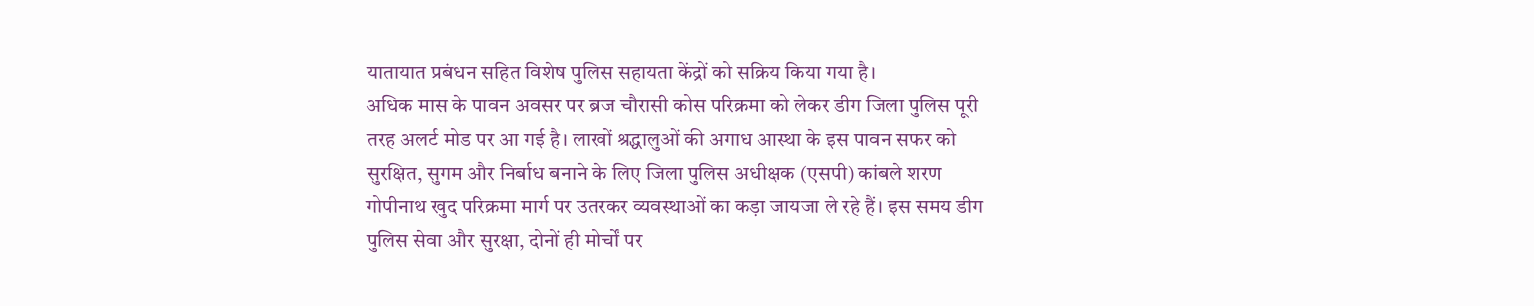यातायात प्रबंधन सहित विशेष पुलिस सहायता केंद्रों को सक्रिय किया गया है।
अधिक मास के पावन अवसर पर ब्रज चौरासी कोस परिक्रमा को लेकर डीग जिला पुलिस पूरी तरह अलर्ट मोड पर आ गई है। लाखों श्रद्धालुओं की अगाध आस्था के इस पावन सफर को सुरक्षित, सुगम और निर्बाध बनाने के लिए जिला पुलिस अधीक्षक (एसपी) कांबले शरण गोपीनाथ खुद परिक्रमा मार्ग पर उतरकर व्यवस्थाओं का कड़ा जायजा ले रहे हैं। इस समय डीग पुलिस सेवा और सुरक्षा, दोनों ही मोर्चों पर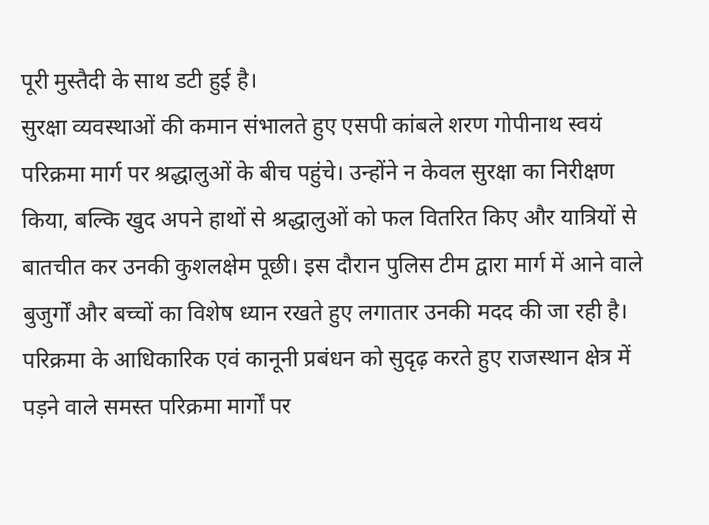पूरी मुस्तैदी के साथ डटी हुई है।
सुरक्षा व्यवस्थाओं की कमान संभालते हुए एसपी कांबले शरण गोपीनाथ स्वयं परिक्रमा मार्ग पर श्रद्धालुओं के बीच पहुंचे। उन्होंने न केवल सुरक्षा का निरीक्षण किया, बल्कि खुद अपने हाथों से श्रद्धालुओं को फल वितरित किए और यात्रियों से बातचीत कर उनकी कुशलक्षेम पूछी। इस दौरान पुलिस टीम द्वारा मार्ग में आने वाले बुजुर्गों और बच्चों का विशेष ध्यान रखते हुए लगातार उनकी मदद की जा रही है।
परिक्रमा के आधिकारिक एवं कानूनी प्रबंधन को सुदृढ़ करते हुए राजस्थान क्षेत्र में पड़ने वाले समस्त परिक्रमा मार्गों पर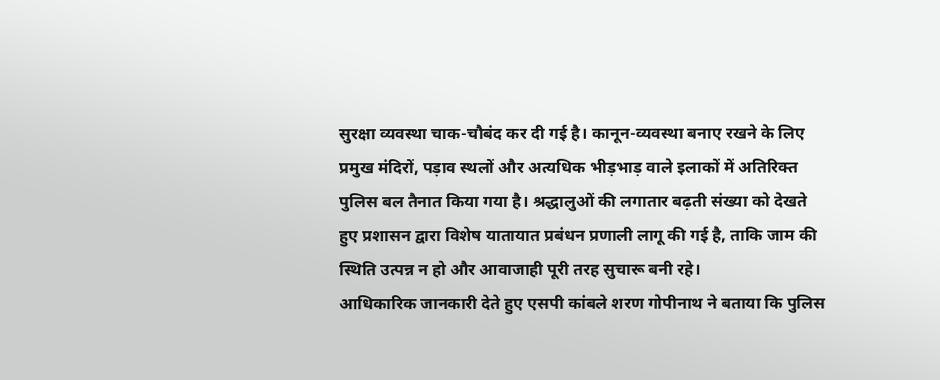सुरक्षा व्यवस्था चाक-चौबंद कर दी गई है। कानून-व्यवस्था बनाए रखने के लिए प्रमुख मंदिरों, पड़ाव स्थलों और अत्यधिक भीड़भाड़ वाले इलाकों में अतिरिक्त पुलिस बल तैनात किया गया है। श्रद्धालुओं की लगातार बढ़ती संख्या को देखते हुए प्रशासन द्वारा विशेष यातायात प्रबंधन प्रणाली लागू की गई है, ताकि जाम की स्थिति उत्पन्न न हो और आवाजाही पूरी तरह सुचारू बनी रहे।
आधिकारिक जानकारी देते हुए एसपी कांबले शरण गोपीनाथ ने बताया कि पुलिस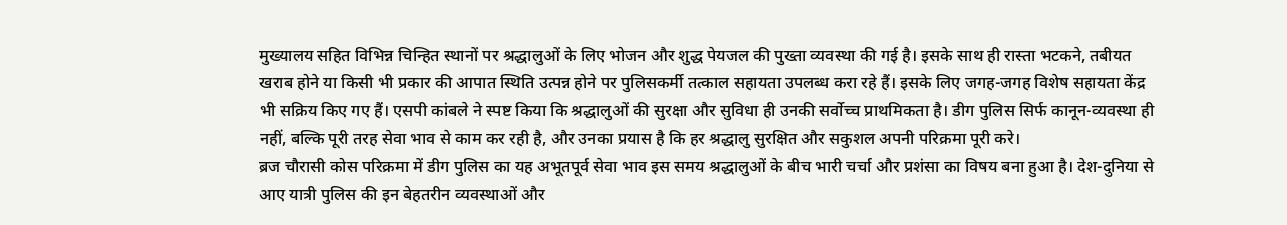मुख्यालय सहित विभिन्न चिन्हित स्थानों पर श्रद्धालुओं के लिए भोजन और शुद्ध पेयजल की पुख्ता व्यवस्था की गई है। इसके साथ ही रास्ता भटकने, तबीयत खराब होने या किसी भी प्रकार की आपात स्थिति उत्पन्न होने पर पुलिसकर्मी तत्काल सहायता उपलब्ध करा रहे हैं। इसके लिए जगह-जगह विशेष सहायता केंद्र भी सक्रिय किए गए हैं। एसपी कांबले ने स्पष्ट किया कि श्रद्धालुओं की सुरक्षा और सुविधा ही उनकी सर्वोच्च प्राथमिकता है। डीग पुलिस सिर्फ कानून-व्यवस्था ही नहीं, बल्कि पूरी तरह सेवा भाव से काम कर रही है, और उनका प्रयास है कि हर श्रद्धालु सुरक्षित और सकुशल अपनी परिक्रमा पूरी करे।
ब्रज चौरासी कोस परिक्रमा में डीग पुलिस का यह अभूतपूर्व सेवा भाव इस समय श्रद्धालुओं के बीच भारी चर्चा और प्रशंसा का विषय बना हुआ है। देश-दुनिया से आए यात्री पुलिस की इन बेहतरीन व्यवस्थाओं और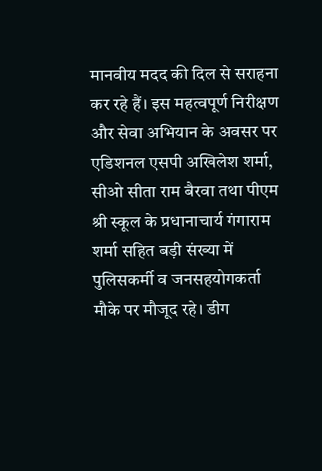मानवीय मदद की दिल से सराहना कर रहे हैं। इस महत्वपूर्ण निरीक्षण और सेवा अभियान के अवसर पर एडिशनल एसपी अखिलेश शर्मा, सीओ सीता राम बैरवा तथा पीएम श्री स्कूल के प्रधानाचार्य गंगाराम शर्मा सहित बड़ी संख्या में पुलिसकर्मी व जनसहयोगकर्ता मौके पर मौजूद रहे। डीग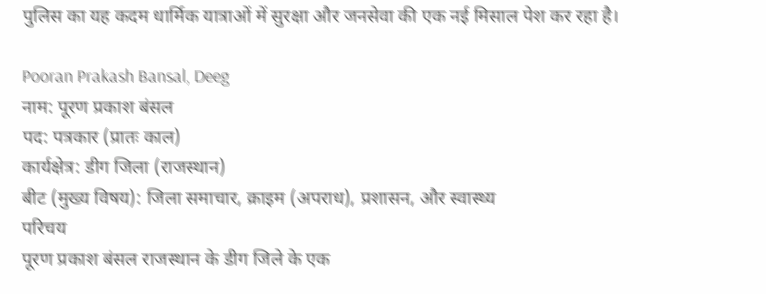पुलिस का यह कदम धार्मिक यात्राओं में सुरक्षा और जनसेवा की एक नई मिसाल पेश कर रहा है।

Pooran Prakash Bansal, Deeg
नाम: पूरण प्रकाश बंसल
पद: पत्रकार (प्रातः काल)
कार्यक्षेत्र: डीग जिला (राजस्थान)
बीट (मुख्य विषय): जिला समाचार, क्राइम (अपराध), प्रशासन, और स्वास्थ्य
परिचय
पूरण प्रकाश बंसल राजस्थान के डीग जिले के एक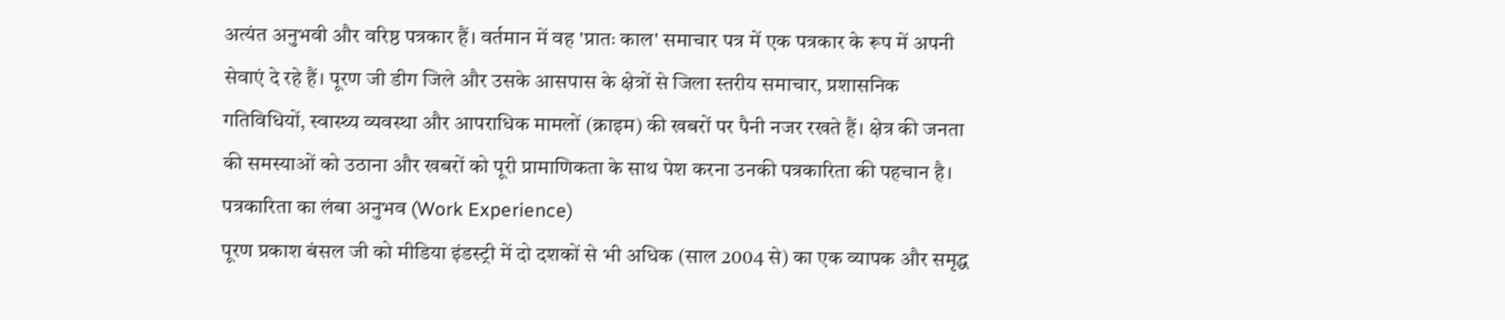अत्यंत अनुभवी और वरिष्ठ पत्रकार हैं। वर्तमान में वह 'प्रातः काल' समाचार पत्र में एक पत्रकार के रूप में अपनी सेवाएं दे रहे हैं। पूरण जी डीग जिले और उसके आसपास के क्षेत्रों से जिला स्तरीय समाचार, प्रशासनिक गतिविधियों, स्वास्थ्य व्यवस्था और आपराधिक मामलों (क्राइम) की खबरों पर पैनी नजर रखते हैं। क्षेत्र की जनता की समस्याओं को उठाना और खबरों को पूरी प्रामाणिकता के साथ पेश करना उनकी पत्रकारिता की पहचान है।
पत्रकारिता का लंबा अनुभव (Work Experience)
पूरण प्रकाश बंसल जी को मीडिया इंडस्ट्री में दो दशकों से भी अधिक (साल 2004 से) का एक व्यापक और समृद्ध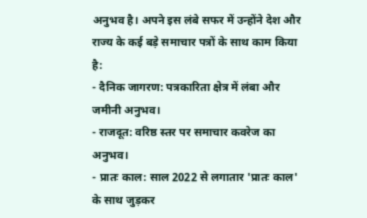अनुभव है। अपने इस लंबे सफर में उन्होंने देश और राज्य के कई बड़े समाचार पत्रों के साथ काम किया है:
- दैनिक जागरण: पत्रकारिता क्षेत्र में लंबा और जमीनी अनुभव।
- राजदूत: वरिष्ठ स्तर पर समाचार कवरेज का अनुभव।
- प्रातः काल: साल 2022 से लगातार 'प्रातः काल' के साथ जुड़कर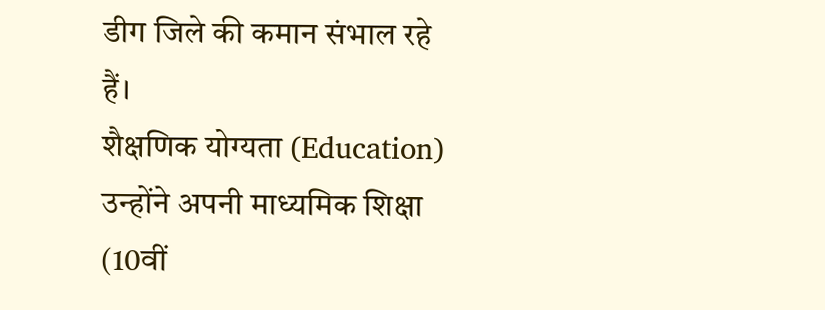डीग जिले की कमान संभाल रहे हैं।
शैक्षणिक योग्यता (Education)
उन्होंने अपनी माध्यमिक शिक्षा (10वीं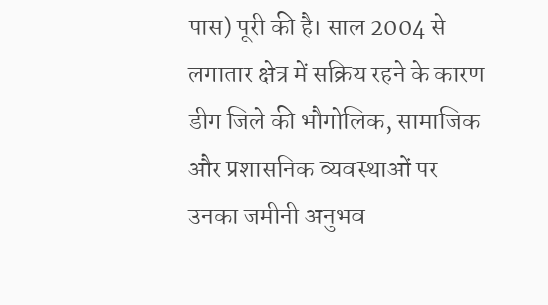पास) पूरी की है। साल 2004 से लगातार क्षेत्र में सक्रिय रहने के कारण डीग जिले की भौगोलिक, सामाजिक और प्रशासनिक व्यवस्थाओं पर उनका जमीनी अनुभव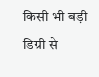किसी भी बड़ी डिग्री से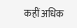कहीं अधिक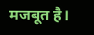मजबूत है।